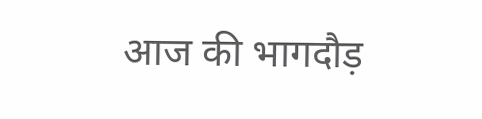आज की भागदौड़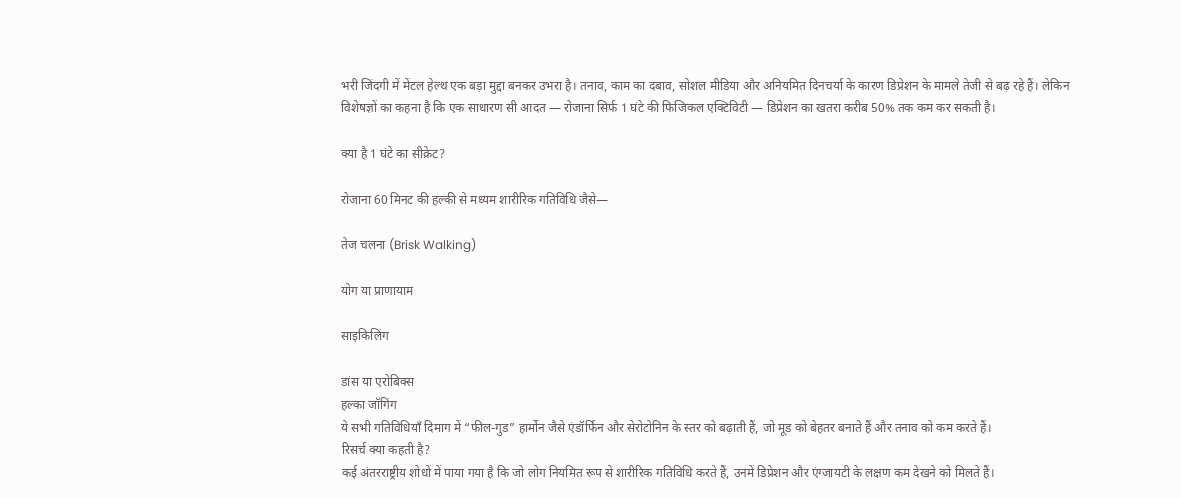भरी जिंदगी में मेंटल हेल्थ एक बड़ा मुद्दा बनकर उभरा है। तनाव, काम का दबाव, सोशल मीडिया और अनियमित दिनचर्या के कारण डिप्रेशन के मामले तेजी से बढ़ रहे हैं। लेकिन विशेषज्ञों का कहना है कि एक साधारण सी आदत — रोजाना सिर्फ 1 घंटे की फिजिकल एक्टिविटी — डिप्रेशन का खतरा करीब 50% तक कम कर सकती है।

क्या है 1 घंटे का सीक्रेट?

रोजाना 60 मिनट की हल्की से मध्यम शारीरिक गतिविधि जैसे—

तेज चलना (Brisk Walking)

योग या प्राणायाम

साइकिलिंग

डांस या एरोबिक्स
हल्का जॉगिंग
ये सभी गतिविधियाँ दिमाग में “फील-गुड” हार्मोन जैसे एंडॉर्फिन और सेरोटोनिन के स्तर को बढ़ाती हैं, जो मूड को बेहतर बनाते हैं और तनाव को कम करते हैं।
रिसर्च क्या कहती है?
कई अंतरराष्ट्रीय शोधों में पाया गया है कि जो लोग नियमित रूप से शारीरिक गतिविधि करते हैं, उनमें डिप्रेशन और एंग्जायटी के लक्षण कम देखने को मिलते हैं।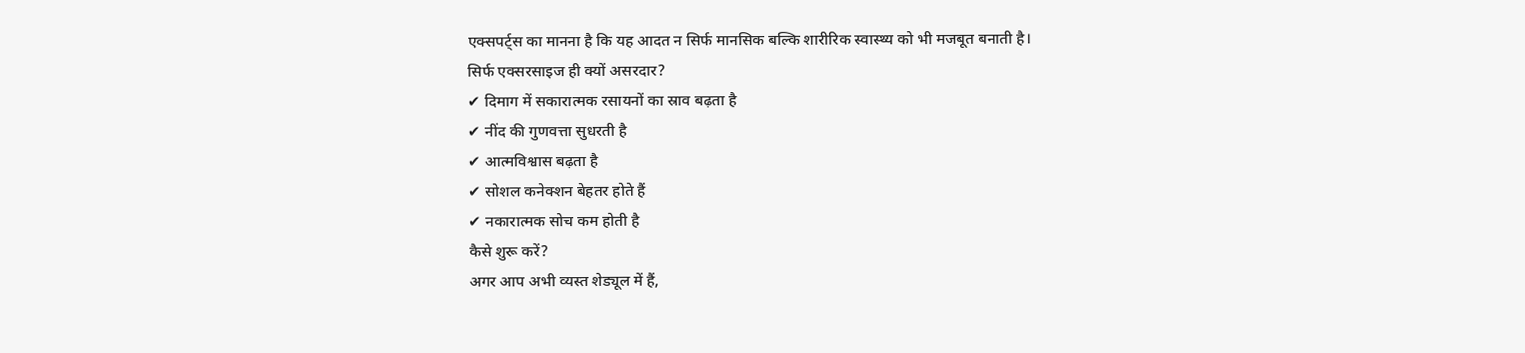एक्सपर्ट्स का मानना है कि यह आदत न सिर्फ मानसिक बल्कि शारीरिक स्वास्थ्य को भी मजबूत बनाती है।
सिर्फ एक्सरसाइज ही क्यों असरदार?
✔ दिमाग में सकारात्मक रसायनों का स्राव बढ़ता है
✔ नींद की गुणवत्ता सुधरती है
✔ आत्मविश्वास बढ़ता है
✔ सोशल कनेक्शन बेहतर होते हैं
✔ नकारात्मक सोच कम होती है
कैसे शुरू करें?
अगर आप अभी व्यस्त शेड्यूल में हैं,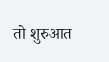तो शुरुआत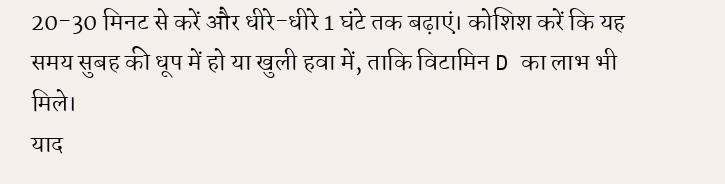20-30 मिनट से करें और धीरे-धीरे 1 घंटे तक बढ़ाएं। कोशिश करें कि यह समय सुबह की धूप में हो या खुली हवा में, ताकि विटामिन D का लाभ भी मिले।
याद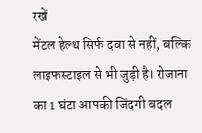रखें
मेंटल हेल्थ सिर्फ दवा से नहीं, बल्कि लाइफस्टाइल से भी जुड़ी है। रोजाना का 1 घंटा आपकी जिंदगी बदल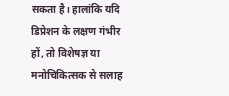सकता है। हालांकि यदि डिप्रेशन के लक्षण गंभीर हों, तो विशेषज्ञ या मनोचिकित्सक से सलाह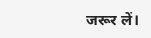जरूर लें।